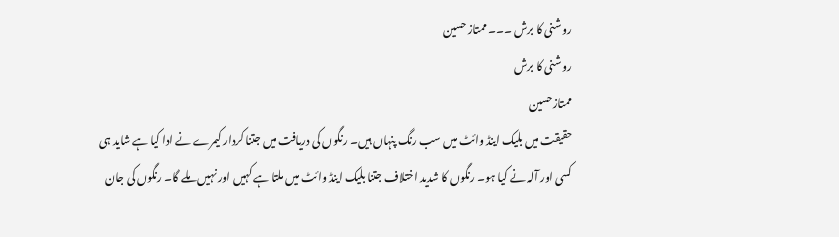روشنی کا برش ۔۔۔ ممتاز حسین
روشنی کا برش
ممتازحسین
حقیقت میں بلیک اینڈ وائٹ میں سب رنگ پنہاں ہیں۔ رنگوں کی دریافت میں جتنا کردار کیمرے نے ادا کیا ہے شاید ہی کسی اور آلہ نے کیا ہو۔ رنگوں کا شدید اختلاف جتنا بلیک اینڈ وائٹ میں ملتا ہے کہیں اور نہیں ملے گا۔ رنگوں کی جان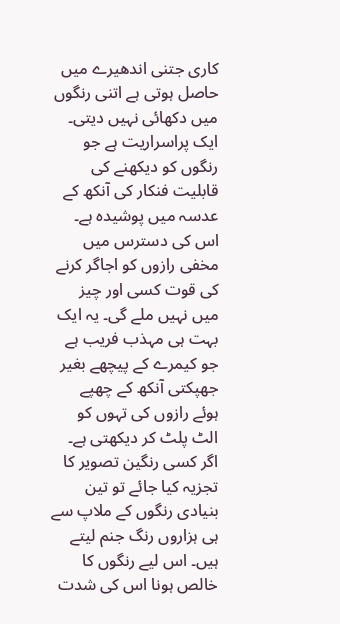کاری جتنی اندھیرے میں حاصل ہوتی ہے اتنی رنگوں میں دکھائی نہیں دیتی۔ ایک پراسراریت ہے جو رنگوں کو دیکھنے کی قابلیت فنکار کی آنکھ کے عدسہ میں پوشیدہ ہے۔ اس کی دسترس میں مخفی رازوں کو اجاگر کرنے کی قوت کسی اور چیز میں نہیں ملے گی۔ یہ ایک بہت ہی مہذب فریب ہے جو کیمرے کے پیچھے بغیر جھپکتی آنکھ کے چھپے ہوئے رازوں کی تہوں کو الٹ پلٹ کر دیکھتی ہے۔ اگر کسی رنگین تصویر کا تجزیہ کیا جائے تو تین بنیادی رنگوں کے ملاپ سے ہی ہزاروں رنگ جنم لیتے ہیں۔ اس لیے رنگوں کا خالص ہونا اس کی شدت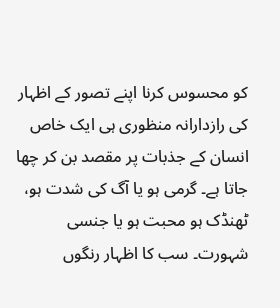کو محسوس کرنا اپنے تصور کے اظہار کی رازدارانہ منظوری ہی ایک خاص انسان کے جذبات پر مقصد بن کر چھا جاتا ہے۔ گرمی ہو یا آگ کی شدت ہو، ٹھنڈک ہو محبت ہو یا جنسی شہورت۔ سب کا اظہار رنگوں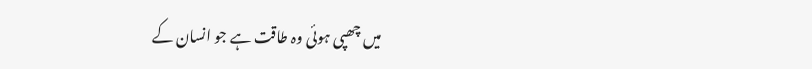میں چھپی ہوئی وہ طاقت ہے جو انسان کے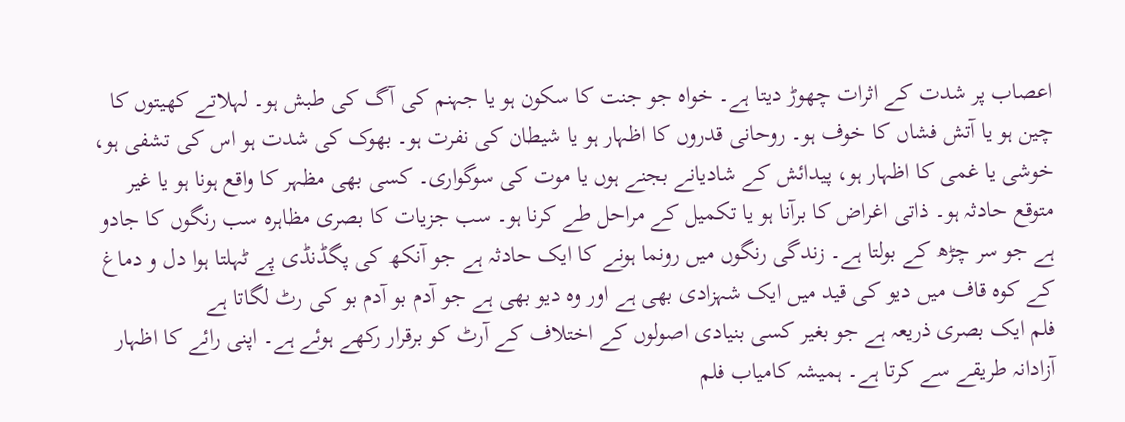اعصاب پر شدت کے اثرات چھوڑ دیتا ہے۔ خواہ جو جنت کا سکون ہو یا جہنم کی آگ کی طبش ہو۔ لہلاتے کھیتوں کا چین ہو یا آتش فشاں کا خوف ہو۔ روحانی قدروں کا اظہار ہو یا شیطان کی نفرت ہو۔ بھوک کی شدت ہو اس کی تشفی ہو، خوشی یا غمی کا اظہار ہو، پیدائش کے شادیانے بجنے ہوں یا موت کی سوگواری۔ کسی بھی مظہر کا واقع ہونا ہو یا غیر متوقع حادثہ ہو۔ ذاتی اغراض کا برآنا ہو یا تکمیل کے مراحل طے کرنا ہو۔ سب جزیات کا بصری مظاہرہ سب رنگوں کا جادو ہے جو سر چڑھ کے بولتا ہے۔ زندگی رنگوں میں رونما ہونے کا ایک حادثہ ہے جو آنکھ کی پگڈنڈی پے ٹہلتا ہوا دل و دماغ کے کوہ قاف میں دیو کی قید میں ایک شہزادی بھی ہے اور وہ دیو بھی ہے جو آدم بو آدم بو کی رٹ لگاتا ہے
فلم ایک بصری ذریعہ ہے جو بغیر کسی بنیادی اصولوں کے اختلاف کے آرٹ کو برقرار رکھے ہوئے ہے۔ اپنی رائے کا اظہار آزادانہ طریقے سے کرتا ہے۔ ہمیشہ کامیاب فلم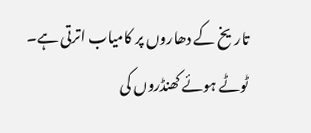تاریخ کے دھاروں پر کامیاب اترتی ہے۔ ٹوٹے ہوئے کھنڈروں کی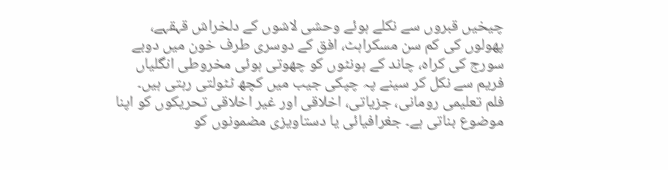چیخیں قبروں سے نکلے ہوئے وحشی لاشوں کے دلخراش قہقہے، پھولوں کی کم سن مسکراہٹ، افق کے دوسری طرف خون میں دوبے سورج کی کراہ، چاند کے ہونٹوں کو چھوتی ہوئی مخروطی انگلیاں فریم سے نکل کر سینے پہ چپکی جیب میں کچھ ٹٹولتی رہتی ہیں۔
فلم تعلیمی رومانی، جزیاتی، اخلاقی اور غیر اخلاقی تحریکوں کو اپنا موضوع بناتی ہے۔ جغرافیائی یا دستاویزی مضمونوں کو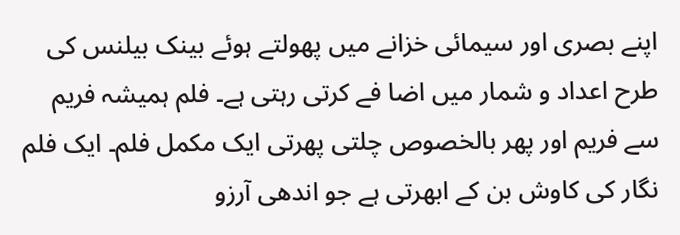اپنے بصری اور سیمائی خزانے میں پھولتے ہوئے بینک بیلنس کی طرح اعداد و شمار میں اضا فے کرتی رہتی ہے۔ فلم ہمیشہ فریم سے فریم اور پھر بالخصوص چلتی پھرتی ایک مکمل فلم۔ ایک فلم نگار کی کاوش بن کے ابھرتی ہے جو اندھی آرزو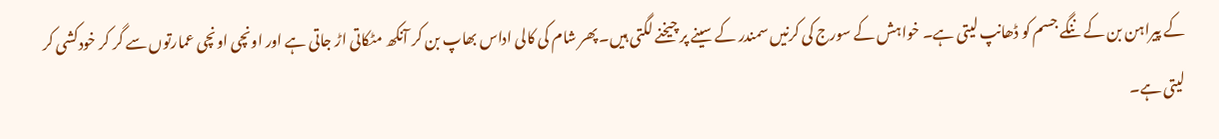کے پیراہن بن کے ننگے جسم کو ڈھانپ لیتی ہے۔ خواہش کے سورج کی کرنیں سمندر کے سینے پر چیخنے لگتی ہیں۔ پھر شام کی کالی اداس بھاپ بن کر آنکھ مٹکاتی اڑ جاتی ہے اور اونچی اونچی عمارتوں سے گر کر خودکشی کر لیتی ہے۔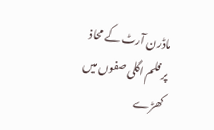ماڈرن آرٹ کے محاذ پر فلم اگلی صفوں میں کھڑے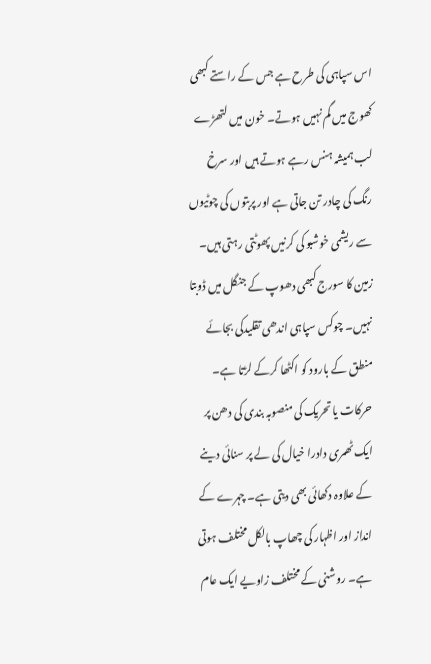اس سپاہی کی طرح ہے جس کے راستے کبھی کھوج میں گم نہیں ہوتے۔ خون میں لتھڑے لب ہمیشہ ہنس رہے ہوتے ہیں اور سرخ رنگ کی چادر تن جاتی ہے اور پربتوں کی چوٹیوں سے ریشمی خوشبو کی کرنیں پھوٹتی رہتی ہیں۔ زمین کا سورج کبھی دھوپ کے جنگل میں ڈوبتا نہیں۔ چوکس سپاہی اندھی تقلیدکی بجائے منطق کے بارود کو اکٹھا کرکے لڑتا ہے۔ حرکات یا تحریک کی منصوبہ بندی کی دھن پر ایک ٹھمری دادرا خیال کی لے پر سنائی دینے کے علاوہ دکھائی بھی دیتی ہے۔ چہرے کے انداز اور اظہار کی چھاپ بالکل مختلف ہوتی ہے۔ روشنی کے مختلف زاویے ایک عام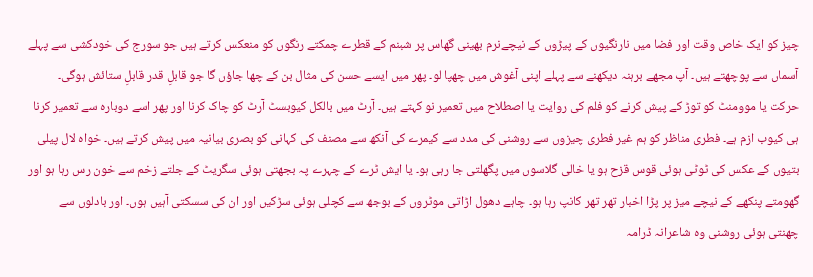چیز کو ایک خاص وقت اور فضا میں نارنگیوں کے پیڑوں کے نیچےنرم بھینی گھاس پر شبنم کے قطرے چمکتے رنگوں کو منعکس کرتے ہیں جو سورج کی خودکشی سے پہلے آسماں سے پوچھتے ہیں۔ آپ مجھے برہنہ دیکھنے سے پہلے اپنی آغوش میں چھپا لو۔ پھر میں ایسے حسن کی مثال بن کے چھا جاؤں گا جو قابلِ قدر قابلِ ستائش ہوگی۔
حرکت یا موومنٹ کو توڑ کے پیش کرنے کو فلم کی روایت یا اصطلاح میں تعمیر نو کہتے ہیں۔ آرٹ میں بالکل کیوبسٹ آرٹ کو چاک کرنا اور پھر اسے دوبارہ سے تعمیر کرنا ہی کیوب ازم ہے۔ فطری مناظر کو ہم غیر فطری چیزوں سے روشنی کی مدد سے کیمرے کی آنکھ سے مصنف کی کہانی کو بصری بیانیہ میں پیش کرتے ہیں۔ خواہ لال پیلی بتیوں کے عکس کی ٹوٹی ہوئی قوس قزح ہو یا خالی گلاسوں میں پگھلتی جا رہی ہو۔ یا ایش ٹرے کے چہرے پہ بجھتی ہوئی سگریٹ کے جلتے زخم سے خون رس رہا ہو اور گھومتے پنکھے کے نیچے میز پر پڑا اخبار تھر تھر کانپ رہا ہو۔ چاہے دھول اڑاتی موٹروں کے بوجھ سے کچلی ہوئی سڑکیں اور ان کی سسکتی آہیں ہوں۔ اور بادلوں سے چھنتی ہوئی روشنی وہ شاعرانہ ڈرامہ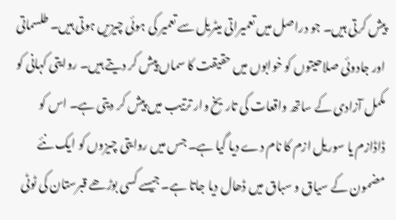پیش کرتی ہیں۔ جو دراصل میں تعمیراتی میٹریل سے تعمیر کی ہوئی چیزیں ہوتی ہیں۔ طلسماتی اور جادوئی صلاحیتوں کو خوابوں میں حقیقت کا سماں پیش کر دیتے ہیں۔ روایتی کہانی کو مکمل آزادی کے ساتھ واقعات کی تاریخ وار ترتیب میں پیش کر دیتی ہے۔ اس کو ڈاڈازم یا سوریل ازم کا نام دے دیا گیا ہے۔ جس میں روایتی چیزوں کو ایک نئے مضمون کے سیاق و سباق میں ڈھال دیا جاتا ہے۔ جیسے کسی بوڑھے قبرستان کی ٹوٹی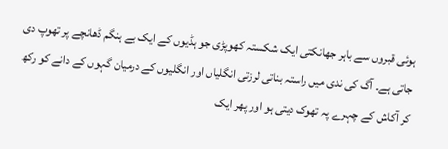ہوئی قبروں سے باہر جھانکتی ایک شکستہ کھوپڑی جو ہڈیوں کے ایک بے ہنگم ڈھانچے پر تھوپ دی جاتی ہے۔ آگ کی ندی میں راستہ بناتی لرزتی انگلیاں اور انگلیوں کے درمیان گہوں کے دانے کو رکھ کر آکاش کے چہرے پہ تھوک دیتی ہو اور پھر ایک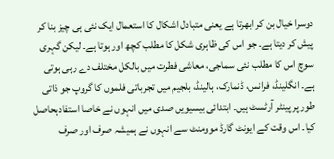دوسرا خیال بن کر ابھرتا ہے یعنی متبادل اشکال کا استعمال ایک نئی ہی چیز بنا کر پیش کر دیتا ہے۔ جو اس کی ظاہری شکل کا مطلب کچھ اور ہوتا ہے۔ لیکن گہری سوچ اس کا مطلب نئی سماجی، معاشی فطرت میں بالکل مختلف دے رہی ہوتی ہے۔ انگلینڈ، فرانس، ڈنمارک، ہالینڈ، بلجیم میں تجرباتی فلموں کا گروپ جو ذاتی طور پر پینٹر آرٹسٹ ہیں۔ ابتدائی بیسیویں صدی میں انہوں نے خاصا استفادہحاصل کیا۔ اس وقت کے ایونٹ گارڈ موومنٹ سے انہوں نے ہمیشہ صرف اور صرف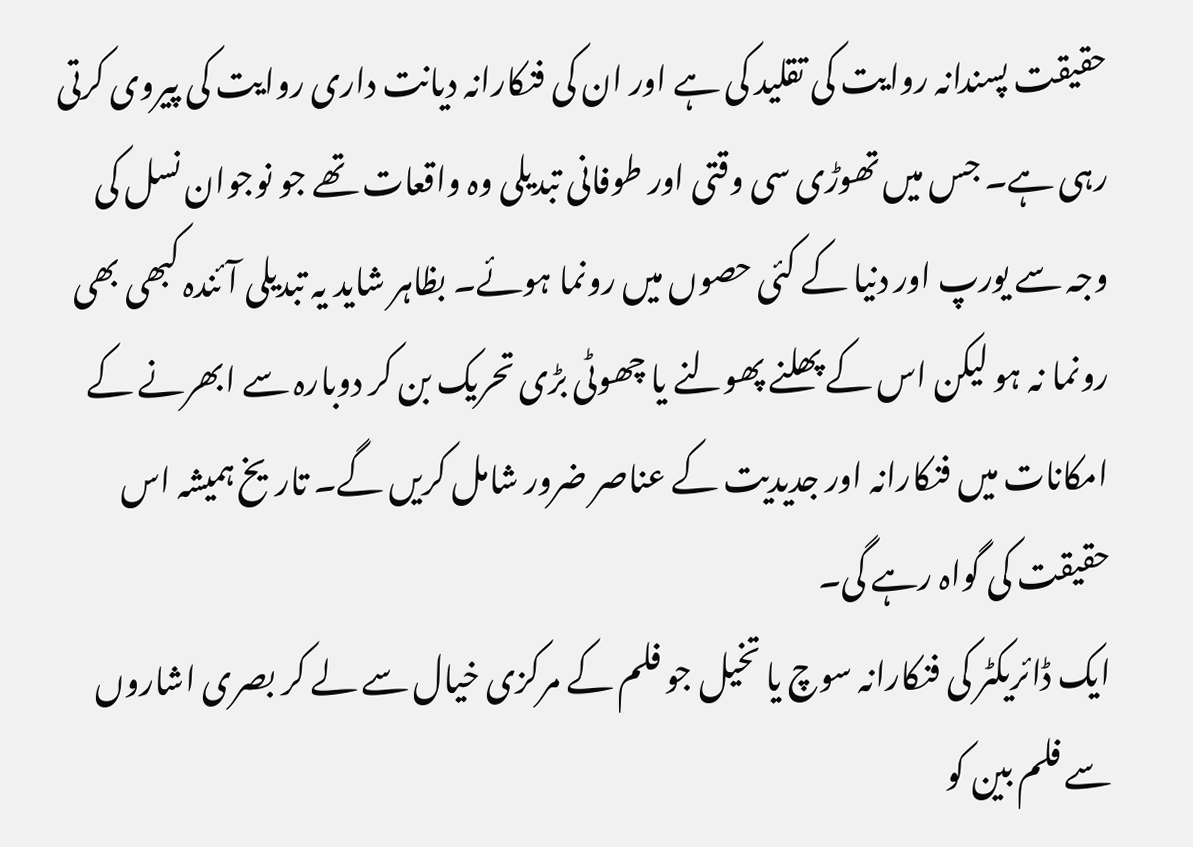حقیقت پسندانہ روایت کی تقلید کی ہے اور ان کی فنکارانہ دیانت داری روایت کی پیروی کرتی رہی ہے۔ جس میں تھوڑی سی وقتی اور طوفانی تبدیلی وہ واقعات تھے جو نوجوان نسل کی وجہ سے یورپ اور دنیا کے کئی حصوں میں رونما ہوئے۔ بظاہر شاید یہ تبدیلی آئندہ کبھی بھی رونما نہ ہو لیکن اس کے پھلنے پھولنے یا چھوٹی بڑی تحریک بن کر دوبارہ سے ابھرنے کے امکانات میں فنکارانہ اور جدیدیت کے عناصر ضرور شامل کریں گے۔ تاریخ ہمیشہ اس حقیقت کی گواہ رہے گی۔
ایک ڈائریکٹر کی فنکارانہ سوچ یا تخیل جو فلم کے مرکزی خیال سے لے کر بصری اشاروں سے فلم بین کو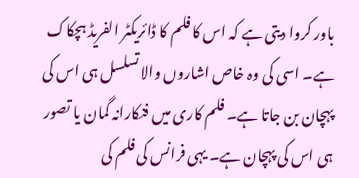باور کروا دیتی ہے کہ اس کا فلم کا ڈائریکٹر الفریڈ ہچکاک ہے۔ اسی کی وہ خاص اشاروں والا تسلسل ہی اس کی پہچان بن جاتا ہے۔ فلم کاری میں فنکارانہ گمان یا تصور ہی اس کی پہچان ہے۔ یہی فرانس کی فلم کی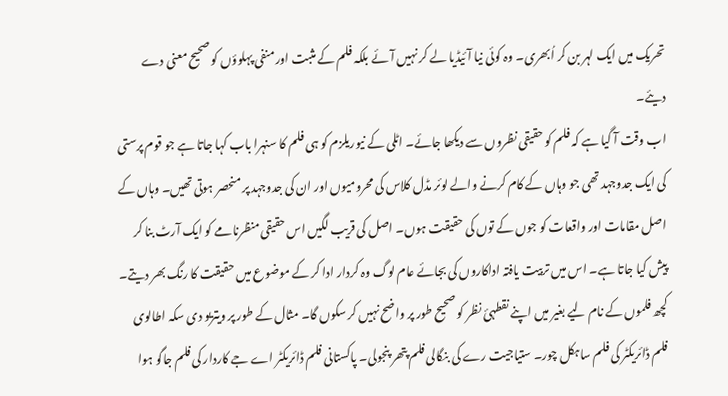تحریک میں ایک لہر بن کر اُبھری۔ وہ کوئی نیا آئیڈیا لے کر نہیں آئے بلکہ فلم کے مثبت اور منفی پہلوؤں کو صحیح معنی دے دیئے۔
اب وقت آ گیا ہے کہ فلم کو حقیقی نظروں سے دیکھا جائے۔ اٹلی کے نیوریلزم کو ہی فلم کا سنہرا باب کہا جاتا ہے جو قوم پرستی کی ایک جدوجہد تھی جو وہاں کے کام کرنے والے لوئر مڈل کلاس کی محرومیوں اور ان کی جدوجہد پر منحصر ہوتی تھیں۔ وہاں کے اصل مقامات اور واقعات کو جوں کے توں کی حقیقت ہوں۔ اصل کی قریب لگیں اس حقیقی منظرنامے کو ایک آرٹ بنا کر پیش کیا جاتا ہے۔ اس میں تربیت یافتہ اداکاروں کی بجائے عام لوگ وہ کردار ادا کر کے موضوع میں حقیقت کا رنگ بھر دیتے۔ کچھ فلموں کے نام لیے بغیر میں اپنے نقطہئ نظر کو صحیح طور پر واضح نہیں کر سکوں گا۔ مثال کے طور پر ویتریو دی سکہ اطالوی فلم ڈائریکٹر کی فلم ساہکل چور۔ ستیاجیت رے کی بنگالی فلم پتھر پنجولی۔ پاکستانی فلم ڈائریکٹر اے جے کاردار کی فلم جاگو ہوا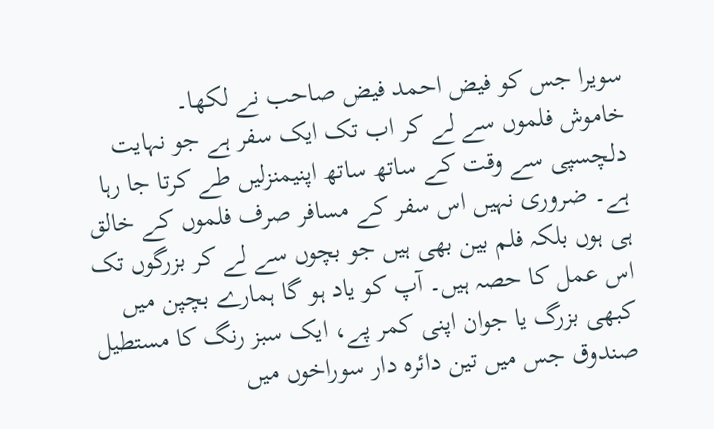سویرا جس کو فیض احمد فیض صاحب نے لکھا۔
خاموش فلموں سے لے کر اب تک ایک سفر ہے جو نہایت دلچسپی سے وقت کے ساتھ ساتھ اپنیمنزلیں طے کرتا جا رہا ہے۔ ضروری نہیں اس سفر کے مسافر صرف فلموں کے خالق ہی ہوں بلکہ فلم بین بھی ہیں جو بچوں سے لے کر بزرگوں تک اس عمل کا حصہ ہیں۔ آپ کو یاد ہو گا ہمارے بچپن میں کبھی بزرگ یا جوان اپنی کمر پے، ایک سبز رنگ کا مستطیل صندوق جس میں تین دائرہ دار سوراخوں میں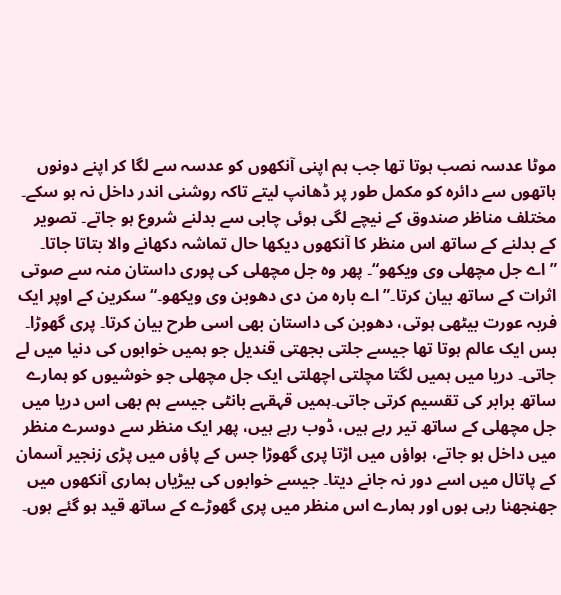موٹا عدسہ نصب ہوتا تھا جب ہم اپنی آنکھوں کو عدسہ سے لگا کر اپنے دونوں ہاتھوں سے دائرہ کو مکمل طور پر ڈھانپ لیتے تاکہ روشنی اندر داخل نہ ہو سکے۔ مختلف مناظر صندوق کے نیچے لگی ہوئی چابی سے بدلنے شروع ہو جاتے۔ تصویر کے بدلنے کے ساتھ اس منظر کا آنکھوں دیکھا حال تماشہ دکھانے والا بتاتا جاتا۔ ”اے جل مچھلی وی ویکھو“۔ پھر وہ جل مچھلی کی پوری داستان منہ سے صوتی اثرات کے ساتھ بیان کرتا۔”اے بارہ من دی دھوبن وی ویکھو۔“ سکرین کے اوپر ایک فربہ عورت بیٹھی ہوتی، دھوبن کی داستان بھی اسی طرح بیان کرتا۔ پری گھوڑا۔ بس ایک عالم ہوتا تھا جیسے جلتی بجھتی قندیل جو ہمیں خوابوں کی دنیا میں لے جاتی۔ دریا میں ہمیں لگتا مچلتی اچھلتی ایک جل مچھلی جو خوشیوں کو ہمارے ساتھ برابر کی تقسیم کرتی جاتی۔ہمیں قہقہے بانٹی جیسے ہم بھی اس دریا میں جل مچھلی کے ساتھ تیر رہے ہیں، ڈوب رہے ہیں، پھر ایک منظر سے دوسرے منظر میں داخل ہو جاتے، ہواؤں میں اڑتا پری گھوڑا جس کے پاؤں میں پڑی زنجیر آسمان کے پاتال میں اسے دور نہ جانے دیتا۔ جیسے خوابوں کی بیڑیاں ہماری آنکھوں میں جھنجھنا رہی ہوں اور ہمارے اس منظر میں پری گھوڑے کے ساتھ قید ہو گئے ہوں۔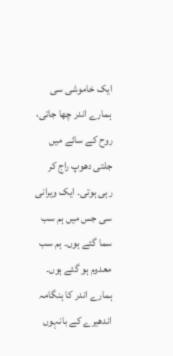ایک خاموشی سی ہمارے اندر چھا جاتی، روح کے سائے میں جلتی دھوپ راج کر رہی ہوتی۔ ایک ویرانی سی جس میں ہم سب سما گئے ہوں۔ ہم سب معدوم ہو گئے ہوں۔ ہمارے اندر کا ہنگامہ اندھیرے کے بانہوں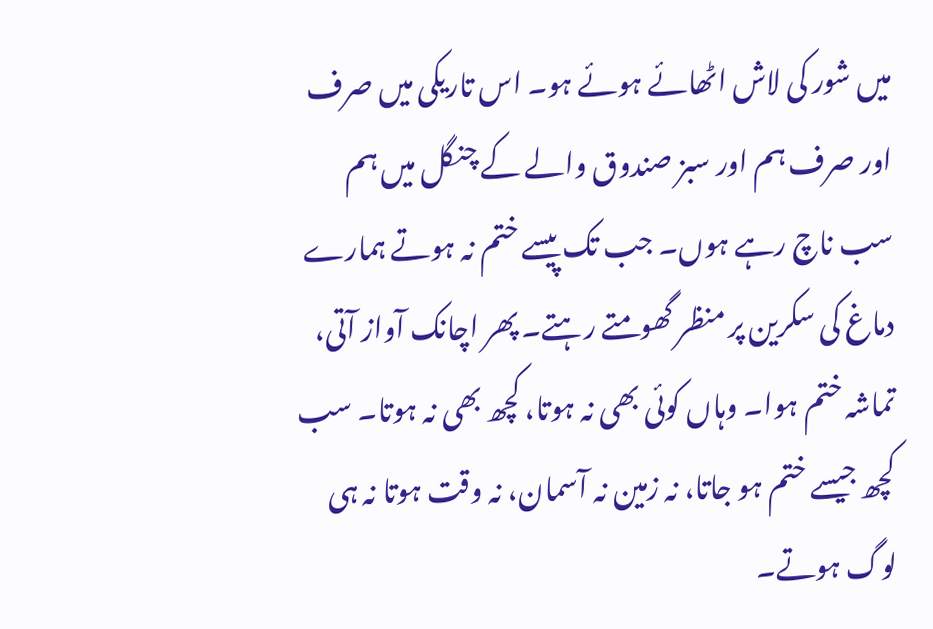میں شور کی لاش اٹھائے ہوئے ہو۔ اس تاریکی میں صرف اور صرف ہم اور سبز صندوق والے کے چنگل میں ہم سب ناچ رہے ہوں۔ جب تک پیسے ختم نہ ہوتے ہمارے دماغ کی سکرین پر منظر گھومتے رہتے۔ پھر اچانک آواز آتی، تماشہ ختم ہوا۔ وہاں کوئی بھی نہ ہوتا، کچھ بھی نہ ہوتا۔ سب کچھ جیسے ختم ہو جاتا، نہ زمین نہ آسمان، نہ وقت ہوتا نہ ہی لوگ ہوتے۔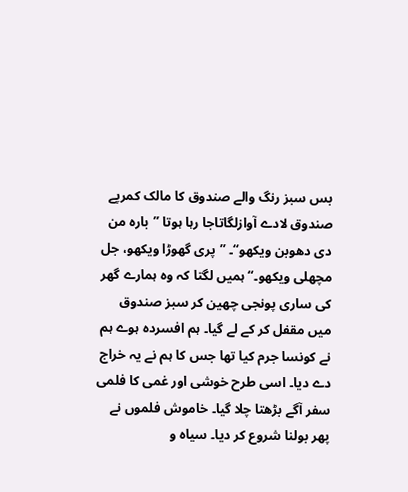بس سبز رنگ والے صندوق کا مالک کمرپے صندوق لادے آوازلگاتاجا رہا ہوتا ”بارہ من دی دھوبن ویکھو“۔ ”پری گھوڑا ویکھو، جل مچھلی ویکھو۔“ ہمیں لگتا کہ وہ ہمارے گھر کی ساری پونجی چھین کر سبز صندوق میں مقفل کر کے لے گیا۔ ہم افسردہ ہوے ہم نے کونسا جرم کیا تھا جس کا ہم نے یہ خراج دے دیا۔ اسی طرح خوشی اور غمی کا فلمی سفر آگے بڑھتا چلا گیا۔ خاموش فلموں نے پھر بولنا شروع کر دیا۔ سیاہ و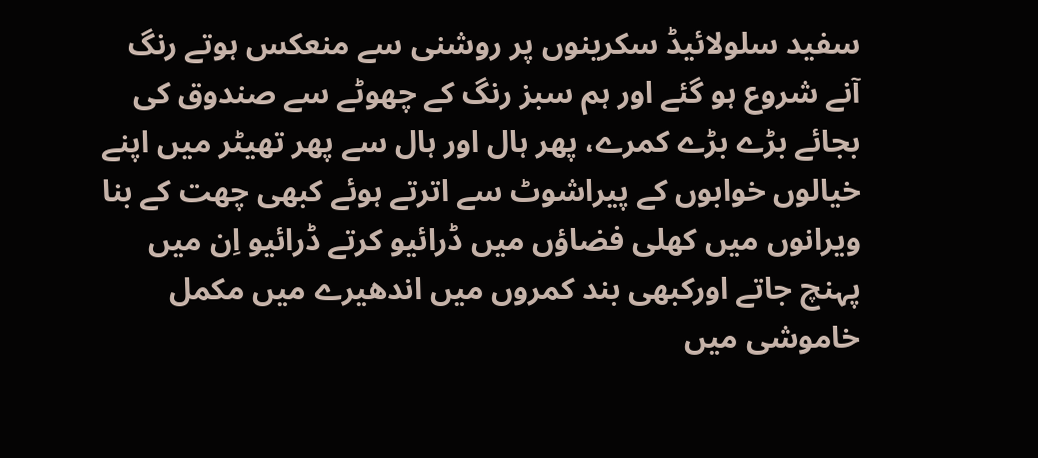سفید سلولائیڈ سکرینوں پر روشنی سے منعکس ہوتے رنگ آنے شروع ہو گئے اور ہم سبز رنگ کے چھوٹے سے صندوق کی بجائے بڑے بڑے کمرے، پھر ہال اور ہال سے پھر تھیٹر میں اپنے خیالوں خوابوں کے پیراشوٹ سے اترتے ہوئے کبھی چھت کے بنا ویرانوں میں کھلی فضاؤں میں ڈرائیو کرتے ڈرائیو اِن میں پہنچ جاتے اورکبھی بند کمروں میں اندھیرے میں مکمل خاموشی میں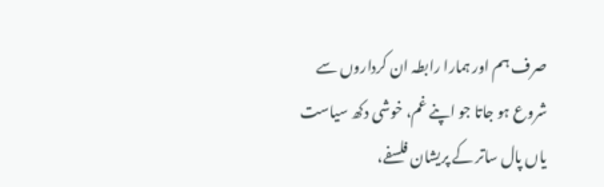صرف ہم اور ہمارا رابطہ ان کرداروں سے شروع ہو جاتا جو اپنے غم، خوشی دکھ سیاست یاں پال ساتر کے پریشان فلسفے،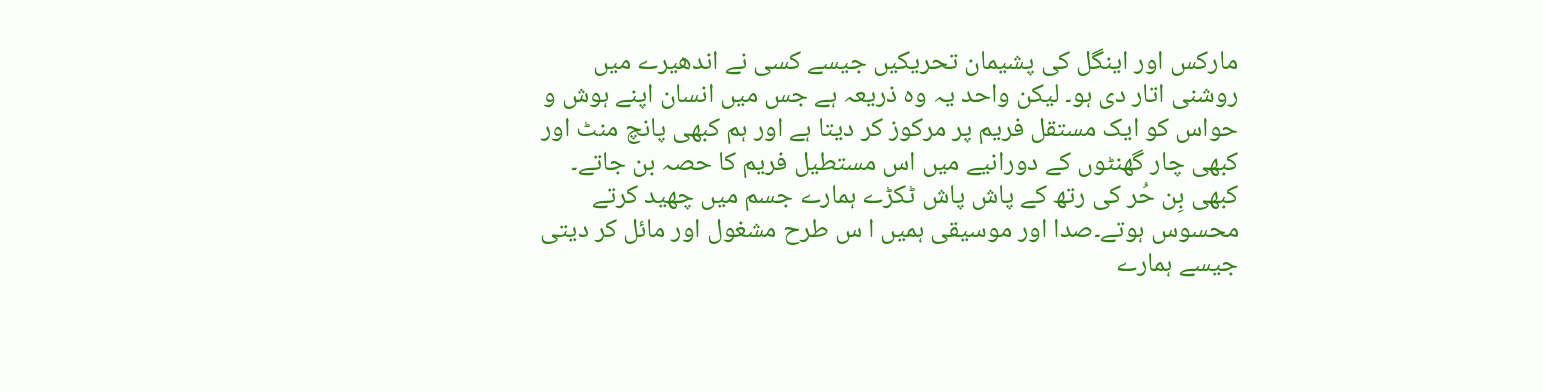مارکس اور اینگل کی پشیمان تحریکیں جیسے کسی نے اندھیرے میں روشنی اتار دی ہو۔ لیکن واحد یہ وہ ذریعہ ہے جس میں انسان اپنے ہوش و حواس کو ایک مستقل فریم پر مرکوز کر دیتا ہے اور ہم کبھی پانچ منٹ اور کبھی چار گھنٹوں کے دورانیے میں اس مستطیل فریم کا حصہ بن جاتے۔ کبھی بِن حُر کی رتھ کے پاش پاش ٹکڑے ہمارے جسم میں چھید کرتے محسوس ہوتے۔صدا اور موسیقی ہمیں ا س طرح مشغول اور مائل کر دیتی جیسے ہمارے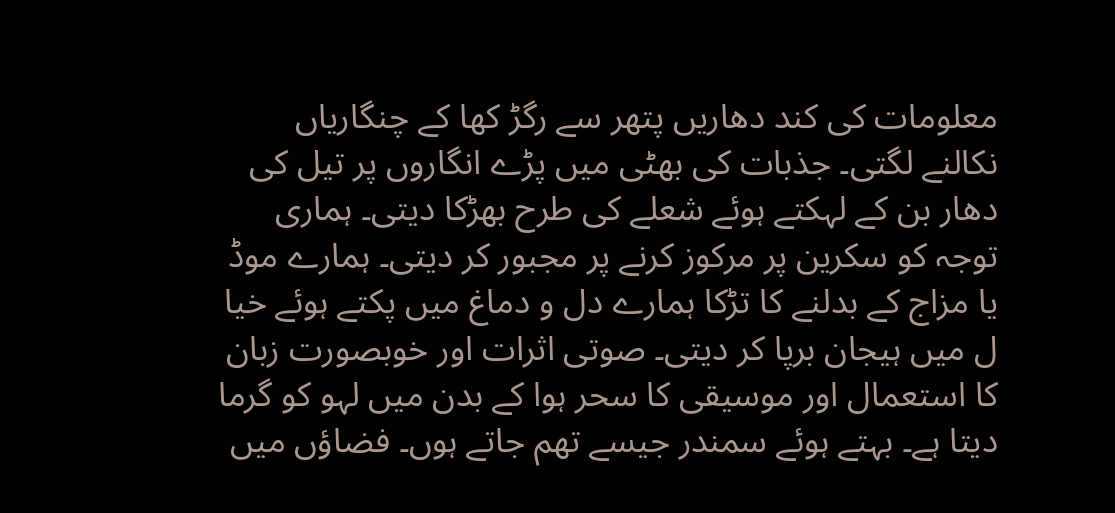معلومات کی کند دھاریں پتھر سے رگڑ کھا کے چنگاریاں نکالنے لگتی۔ جذبات کی بھٹی میں پڑے انگاروں پر تیل کی دھار بن کے لہکتے ہوئے شعلے کی طرح بھڑکا دیتی۔ ہماری توجہ کو سکرین پر مرکوز کرنے پر مجبور کر دیتی۔ ہمارے موڈ یا مزاج کے بدلنے کا تڑکا ہمارے دل و دماغ میں پکتے ہوئے خیا ل میں ہیجان برپا کر دیتی۔ صوتی اثرات اور خوبصورت زبان کا استعمال اور موسیقی کا سحر ہوا کے بدن میں لہو کو گرما دیتا ہے۔ بہتے ہوئے سمندر جیسے تھم جاتے ہوں۔ فضاؤں میں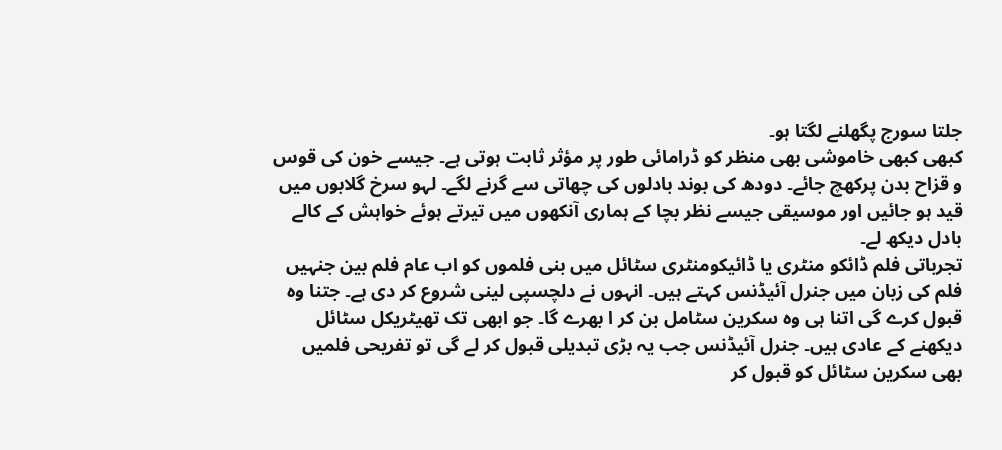جلتا سورج پگھلنے لگتا ہو۔
کبھی کبھی خاموشی بھی منظر کو ڈرامائی طور پر مؤثر ثابت ہوتی ہے۔ جیسے خون کی قوس و قزاح بدن پرکھچ جائے۔ دودھ کی بوند بادلوں کی چھاتی سے گرنے لگے۔ لہو سرخ گلابوں میں قید ہو جائیں اور موسیقی جیسے نظر بچا کے ہماری آنکھوں میں تیرتے ہوئے خواہش کے کالے بادل دیکھ لے۔
تجرباتی فلم ڈائکو منٹری یا ڈائیکومنٹری سٹائل میں بنی فلموں کو اب عام فلم بین جنہیں فلم کی زبان میں جنرل آئیڈنس کہتے ہیں۔ انہوں نے دلچسپی لینی شروع کر دی ہے۔ جتنا وہ قبول کرے گی اتنا ہی وہ سکرین سٹامل بن کر ا بھرے گا۔ جو ابھی تک تھیٹریکل سٹائل دیکھنے کے عادی ہیں۔ جنرل آئیڈنس جب یہ بڑی تبدیلی قبول کر لے گی تو تفریحی فلمیں بھی سکرین سٹائل کو قبول کر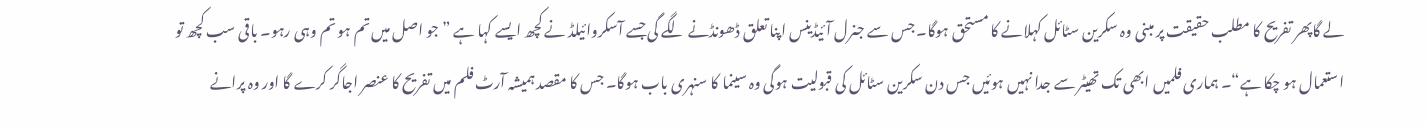لے گاپھر تفریح کا مطلب حقیقت پر مبنی وہ سکرین سٹائل کہلانے کا مستحق ہوگا۔ جس سے جنرل آئیڈینس اپنا تعلق ڈھونڈنے لگے گی جسے آسکروائیلڈ نے کچھ ایسے کہا ہے ”جو اصل میں تم ہو تم وہی رہو۔ باقی سب کچھ تو استعمال ہو چکا ہے“۔ ہماری فلمیں ابھی تک تھیٹر سے جدا نہیں ہوئیں جس دن سکرین سٹائل کی قبولیت ہوگی وہ سینما کا سنہری باب ہوگا۔ جس کا مقصد ہمیشہ آرٹ فلم میں تفریح کا عنصر اجاگر کرے گا اور وہ پرانے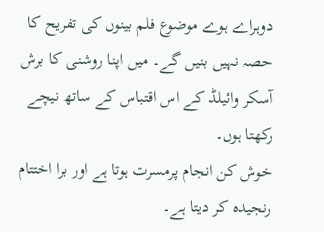دوہراے ہوے موضوع فلم بینوں کی تفریح کا حصہ نہیں بنیں گے۔ میں اپنا روشنی کا برش آسکر وائیلڈ کے اس اقتباس کے ساتھ نیچے رکھتا ہوں۔
خوش کن انجام پرمسرت ہوتا ہے اور برا اختتام رنجیدہ کر دیتا ہے۔